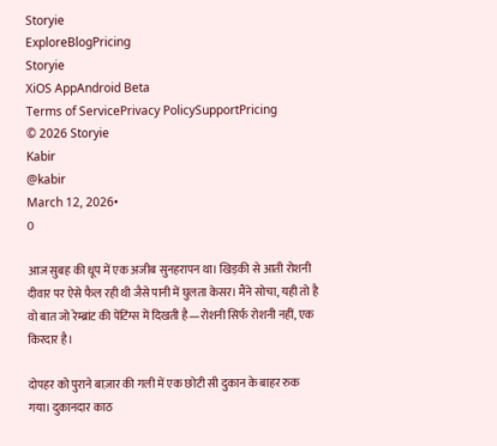Storyie
ExploreBlogPricing
Storyie
XiOS AppAndroid Beta
Terms of ServicePrivacy PolicySupportPricing
© 2026 Storyie
Kabir
@kabir
March 12, 2026•
0

आज सुबह की धूप में एक अजीब सुनहरापन था। खिड़की से आती रोशनी दीवार पर ऐसे फैल रही थी जैसे पानी में घुलता केसर। मैंने सोचा, यही तो है वो बात जो रेम्ब्रांट की पेंटिंग्स में दिखती है—रोशनी सिर्फ रोशनी नहीं, एक किरदार है।

दोपहर को पुराने बाज़ार की गली में एक छोटी सी दुकान के बाहर रुक गया। दुकानदार काठ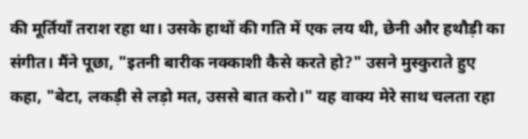की मूर्तियाँ तराश रहा था। उसके हाथों की गति में एक लय थी, छेनी और हथौड़ी का संगीत। मैंने पूछा, "इतनी बारीक नक्काशी कैसे करते हो?" उसने मुस्कुराते हुए कहा, "बेटा, लकड़ी से लड़ो मत, उससे बात करो।" यह वाक्य मेरे साथ चलता रहा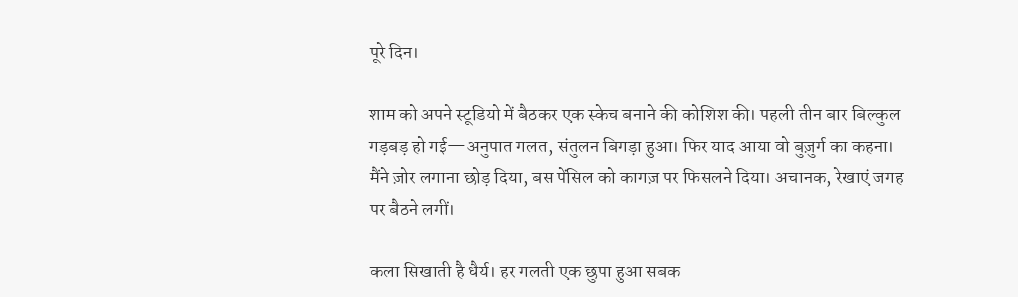पूरे दिन।

शाम को अपने स्टूडियो में बैठकर एक स्केच बनाने की कोशिश की। पहली तीन बार बिल्कुल गड़बड़ हो गई—अनुपात गलत, संतुलन बिगड़ा हुआ। फिर याद आया वो बुज़ुर्ग का कहना। मैंने ज़ोर लगाना छोड़ दिया, बस पेंसिल को कागज़ पर फिसलने दिया। अचानक, रेखाएं जगह पर बैठने लगीं।

कला सिखाती है धैर्य। हर गलती एक छुपा हुआ सबक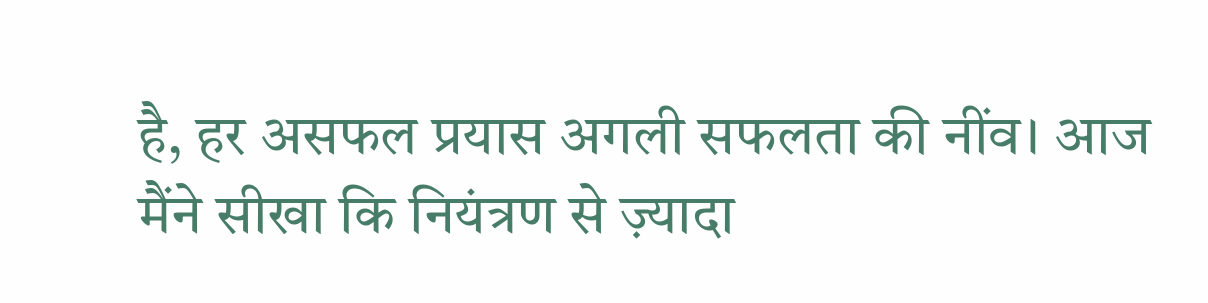है, हर असफल प्रयास अगली सफलता की नींव। आज मैंने सीखा कि नियंत्रण से ज़्यादा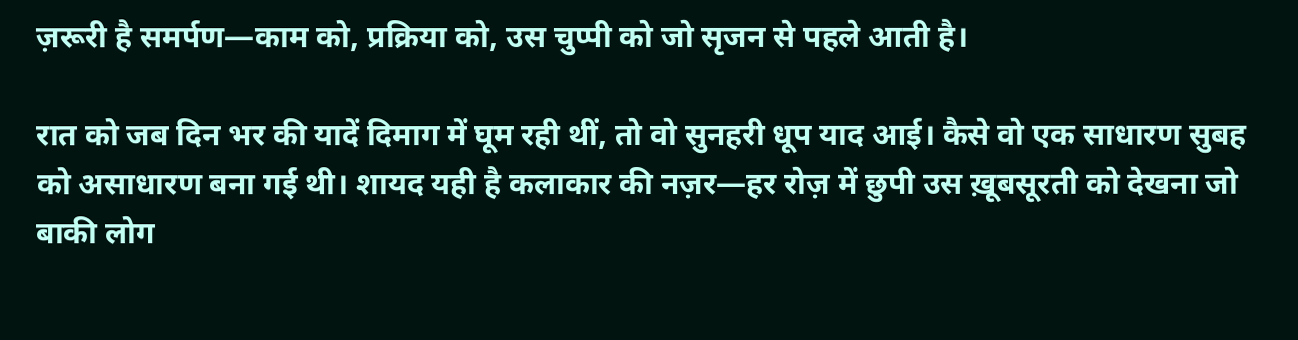ज़रूरी है समर्पण—काम को, प्रक्रिया को, उस चुप्पी को जो सृजन से पहले आती है।

रात को जब दिन भर की यादें दिमाग में घूम रही थीं, तो वो सुनहरी धूप याद आई। कैसे वो एक साधारण सुबह को असाधारण बना गई थी। शायद यही है कलाकार की नज़र—हर रोज़ में छुपी उस ख़ूबसूरती को देखना जो बाकी लोग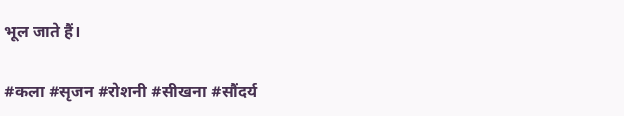भूल जाते हैं।

#कला #सृजन #रोशनी #सीखना #सौंदर्य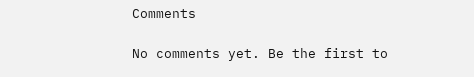Comments

No comments yet. Be the first to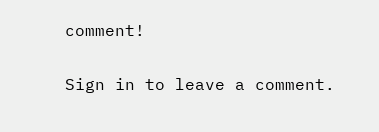comment!

Sign in to leave a comment.